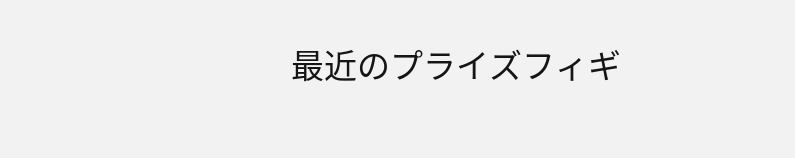最近のプライズフィギ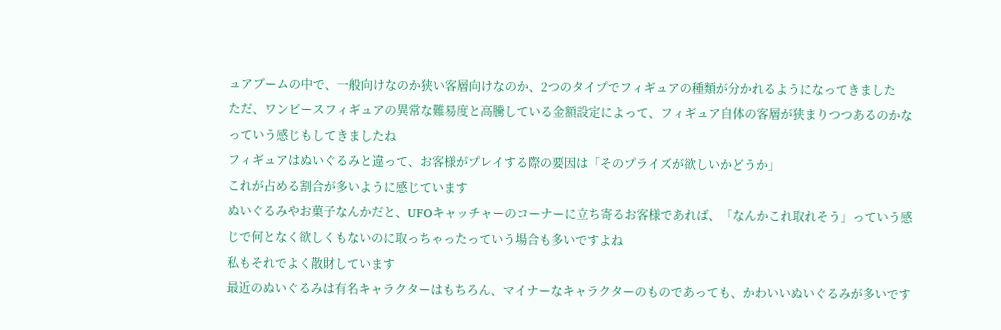ュアブームの中で、一般向けなのか狭い客層向けなのか、2つのタイプでフィギュアの種類が分かれるようになってきました
ただ、ワンピースフィギュアの異常な難易度と高騰している金額設定によって、フィギュア自体の客層が狭まりつつあるのかなっていう感じもしてきましたね
フィギュアはぬいぐるみと違って、お客様がプレイする際の要因は「そのプライズが欲しいかどうか」
これが占める割合が多いように感じています
ぬいぐるみやお菓子なんかだと、UFOキャッチャーのコーナーに立ち寄るお客様であれば、「なんかこれ取れそう」っていう感じで何となく欲しくもないのに取っちゃったっていう場合も多いですよね
私もそれでよく散財しています
最近のぬいぐるみは有名キャラクターはもちろん、マイナーなキャラクターのものであっても、かわいいぬいぐるみが多いです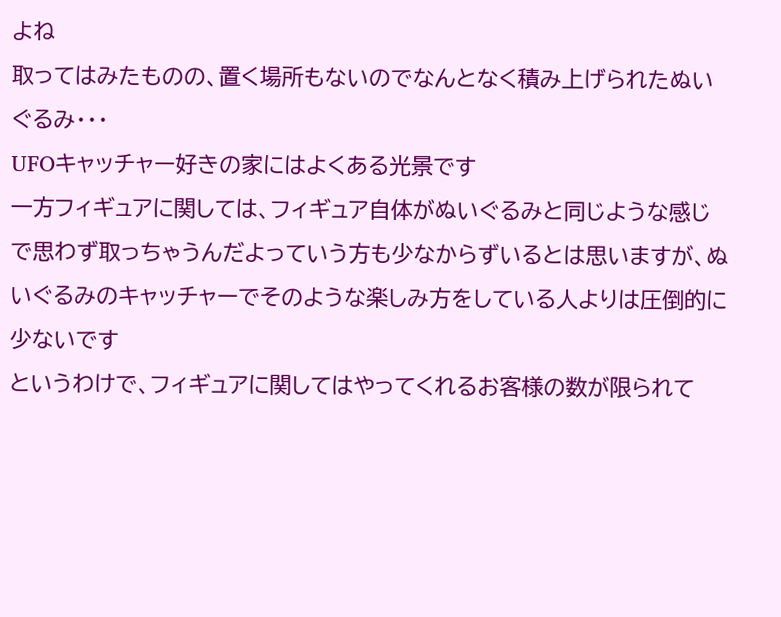よね
取ってはみたものの、置く場所もないのでなんとなく積み上げられたぬいぐるみ・・・
UFOキャッチャー好きの家にはよくある光景です
一方フィギュアに関しては、フィギュア自体がぬいぐるみと同じような感じで思わず取っちゃうんだよっていう方も少なからずいるとは思いますが、ぬいぐるみのキャッチャーでそのような楽しみ方をしている人よりは圧倒的に少ないです
というわけで、フィギュアに関してはやってくれるお客様の数が限られて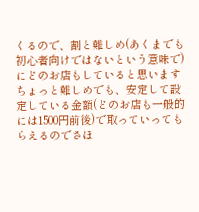くるので、割と難しめ(あくまでも初心者向けではないという意味で)にどのお店もしていると思います
ちょっと難しめでも、安定して設定している金額(どのお店も一般的には1500円前後)で取っていってもらえるのでさほ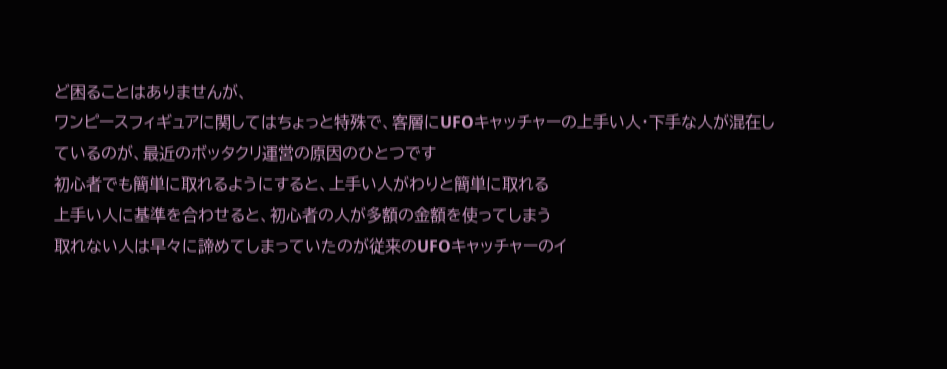ど困ることはありませんが、
ワンピースフィギュアに関してはちょっと特殊で、客層にUFOキャッチャーの上手い人・下手な人が混在しているのが、最近のボッタクリ運営の原因のひとつです
初心者でも簡単に取れるようにすると、上手い人がわりと簡単に取れる
上手い人に基準を合わせると、初心者の人が多額の金額を使ってしまう
取れない人は早々に諦めてしまっていたのが従来のUFOキャッチャーのイ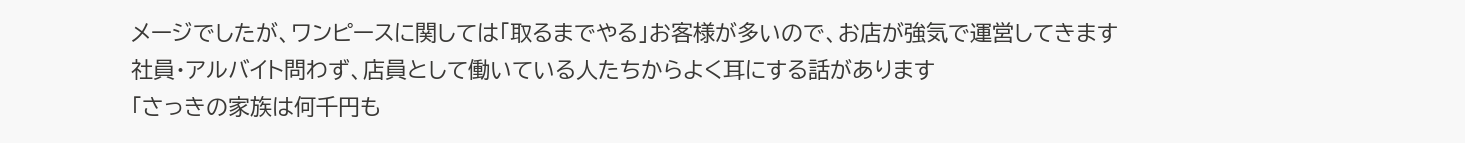メージでしたが、ワンピースに関しては「取るまでやる」お客様が多いので、お店が強気で運営してきます
社員・アルバイト問わず、店員として働いている人たちからよく耳にする話があります
「さっきの家族は何千円も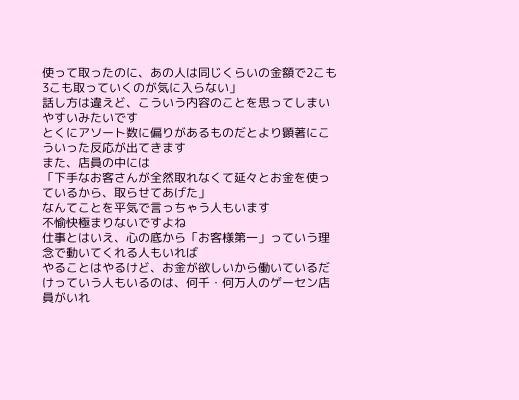使って取ったのに、あの人は同じくらいの金額で2こも3こも取っていくのが気に入らない」
話し方は違えど、こういう内容のことを思ってしまいやすいみたいです
とくにアソート数に偏りがあるものだとより顕著にこういった反応が出てきます
また、店員の中には
「下手なお客さんが全然取れなくて延々とお金を使っているから、取らせてあげた」
なんてことを平気で言っちゃう人もいます
不愉快極まりないですよね
仕事とはいえ、心の底から「お客様第一」っていう理念で動いてくれる人もいれば
やることはやるけど、お金が欲しいから働いているだけっていう人もいるのは、何千・何万人のゲーセン店員がいれ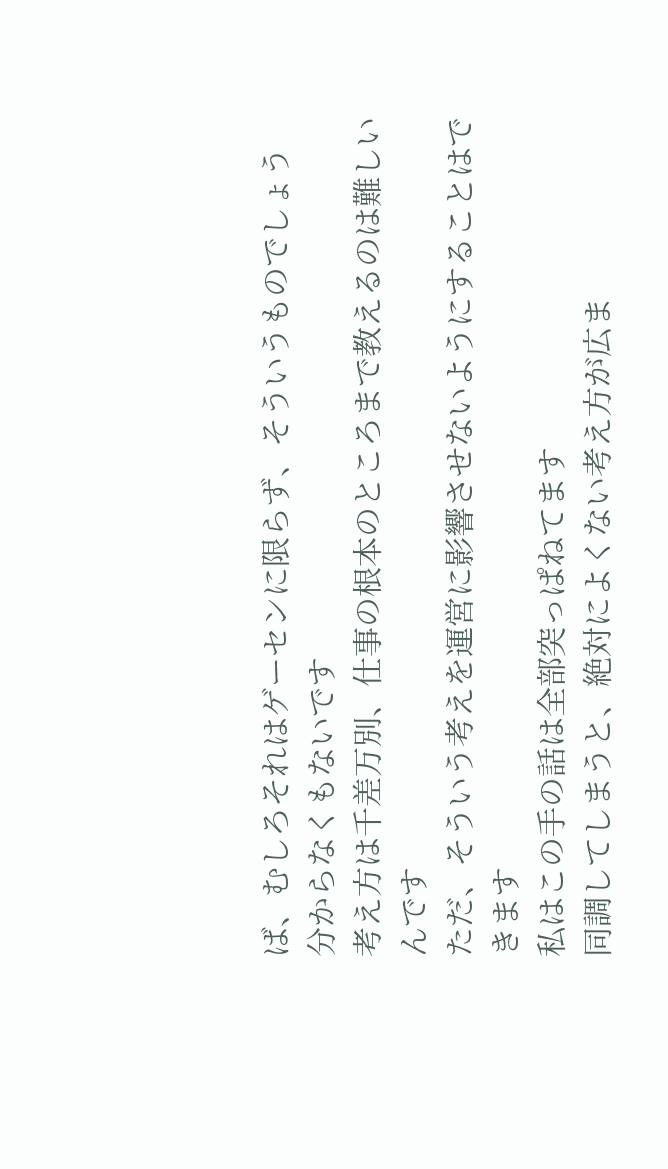ば、むしろそれはゲーセンに限らず、そういうものでしょう
分からなくもないです
考え方は千差万別、仕事の根本のところまで教えるのは難しいんです
ただ、そういう考えを運営に影響させないようにすることはできます
私はこの手の話は全部突っぱねてます
同調してしまうと、絶対によくない考え方が広ま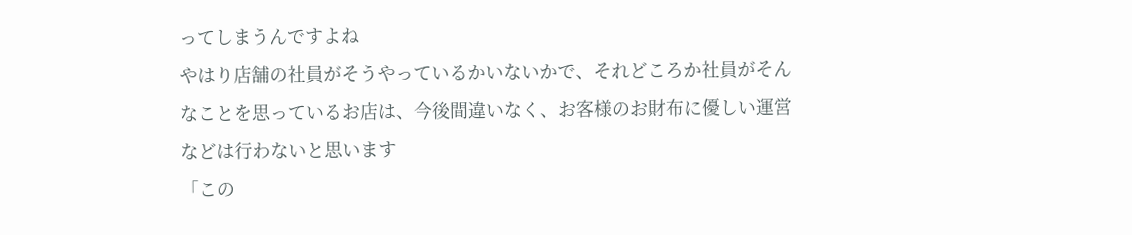ってしまうんですよね
やはり店舗の社員がそうやっているかいないかで、それどころか社員がそんなことを思っているお店は、今後間違いなく、お客様のお財布に優しい運営などは行わないと思います
「この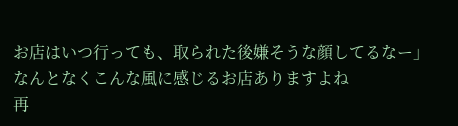お店はいつ行っても、取られた後嫌そうな顔してるなー」
なんとなくこんな風に感じるお店ありますよね
再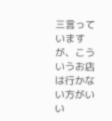三言っていますが、こういうお店は行かない方がいい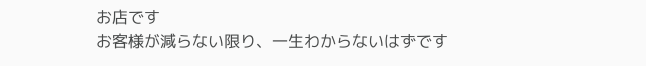お店です
お客様が減らない限り、一生わからないはずです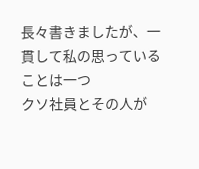長々書きましたが、一貫して私の思っていることは一つ
クソ社員とその人が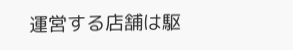運営する店舗は駆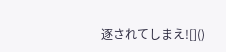逐されてしまえ![]()